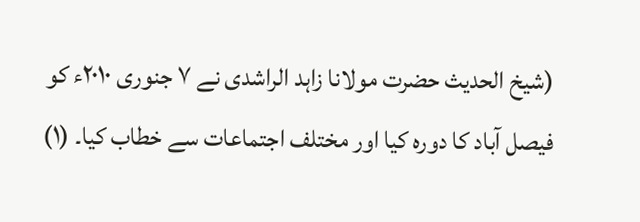(شیخ الحدیث حضرت مولانا زاہد الراشدی نے ۷ جنوری ۲۰۱۰ء کو فیصل آباد کا دورہ کیا اور مختلف اجتماعات سے خطاب کیا۔ (۱)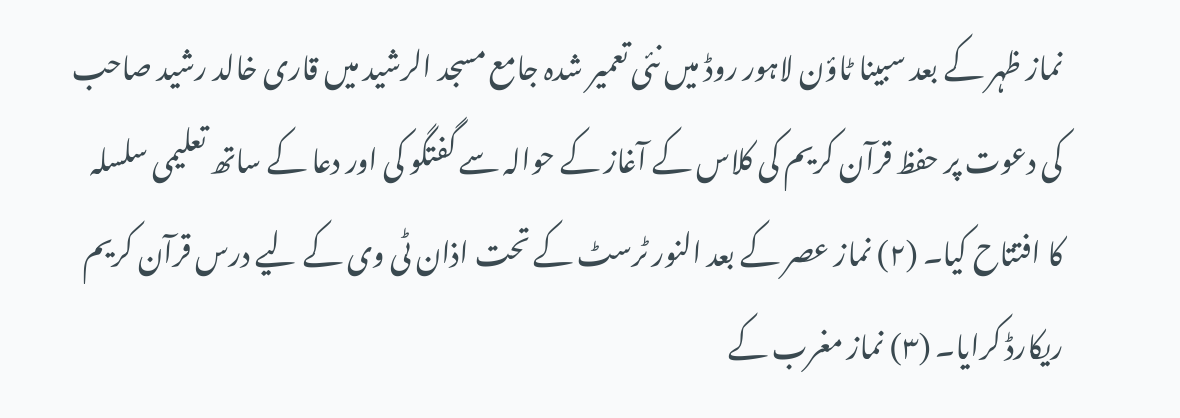نماز ظہر کے بعد سبینا ٹاؤن لاہور روڈ میں نئی تعمیر شدہ جامع مسجد الرشید میں قاری خالد رشید صاحب کی دعوت پر حفظ قرآن کریم کی کلاس کے آغاز کے حوالہ سے گفتگو کی اور دعا کے ساتھ تعلیمی سلسلہ کا افتتاح کیا۔ (۲) نماز عصر کے بعد النور ٹرسٹ کے تحت اذان ٹی وی کے لیے درس قرآن کریم ریکارڈ کرایا۔ (۳) نماز مغرب کے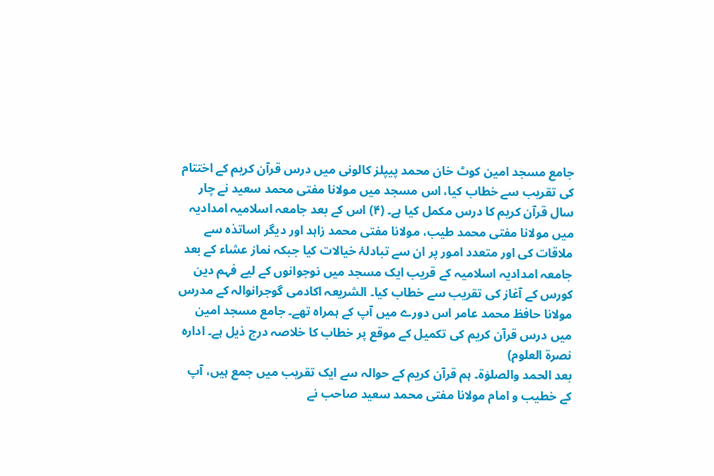جامع مسجد امین کوٹ خان محمد پیپلز کالونی میں درس قرآن کریم کے اختتام کی تقریب سے خطاب کیا، اس مسجد میں مولانا مفتی محمد سعید نے چار سال قرآن کریم کا درس مکمل کیا ہے۔ (۴) اس کے بعد جامعہ اسلامیہ امدادیہ میں مولانا مفتی محمد طیب، مولانا مفتی محمد زاہد اور دیگر اساتذہ سے ملاقات کی اور متعدد امور پر ان سے تبادلۂ خیالات کیا جبکہ نماز عشاء کے بعد جامعہ امدادیہ اسلامیہ کے قریب ایک مسجد میں نوجوانوں کے لیے فہم دین کورس کے آغاز کی تقریب سے خطاب کیا۔ الشریعہ اکادمی گوجرانوالہ کے مدرس مولانا حافظ محمد عامر اس دورے میں آپ کے ہمراہ تھے۔ جامع مسجد امین میں درس قرآن کریم کی تکمیل کے موقع پر خطاب کا خلاصہ درج ذیل ہے۔ ادارہ نصرۃ العلوم)
بعد الحمد والصلوٰۃ۔ ہم قرآن کریم کے حوالہ سے ایک تقریب میں جمع ہیں، آپ کے خطیب و امام مولانا مفتی محمد سعید صاحب نے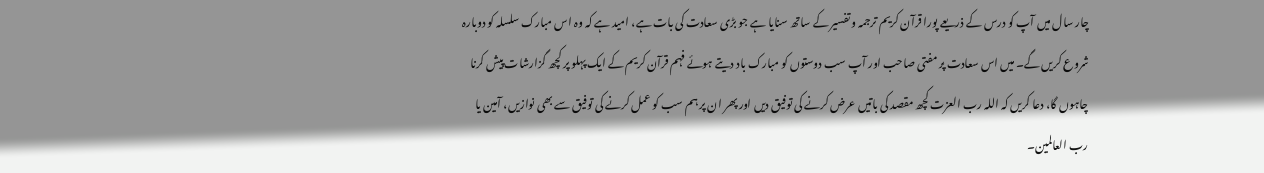چار سال میں آپ کو درس کے ذریعے پورا قرآن کریم ترجمہ و تفسیر کے ساتھ سنایا ہے جو بڑی سعادت کی بات ہے، امید ہے کہ وہ اس مبارک سلسلہ کو دوبارہ شروع کریں گے۔ میں اس سعادت پر مفتی صاحب اور آپ سب دوستوں کو مبارک باد دیتے ہوئے فہم قرآن کریم کے ایک پہلو پر کچھ گزارشات پیش کرنا چاہوں گا، دعا کریں کہ اللہ رب العزت کچھ مقصد کی باتیں عرض کرنے کی توفیق دیں اور پھر ان پر ہم سب کو عمل کرنے کی توفیق سے بھی نوازیں، آمین یا رب العالمین۔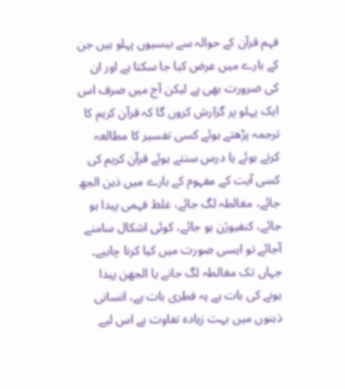فہم قرآن کے حوالہ سے بیسیوں پہلو ہیں جن کے بارے میں عرض کیا جا سکتا ہے اور ان کی ضرورت بھی ہے لیکن آج میں صرف اس ایک پہلو پر گزارش کروں گا کہ قرآن کریم کا ترجمہ پڑھتے ہوئے کسی تفسیر کا مطالعہ کرتے ہوئے یا درس سنتے ہوئے قرآن کریم کی کسی آیت کے مفہوم کے بارے میں ذہن الجھ جائے، مغالطہ لگ جائے، غلط فہمی پیدا ہو جائے، کنفیوژن ہو جائے، کوئی اشکال سامنے آجائے تو ایسی صورت میں کیا کرنا چاہیے۔ جہاں تک مغالطہ لگ جانے یا الجھن پیدا ہونے کی بات ہے یہ فطری بات ہے، انسانی ذہنوں میں بہت زیادہ تفاوت ہے اس لیے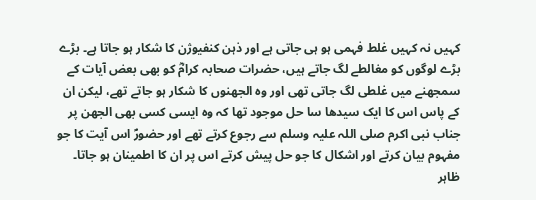کہیں نہ کہیں غلط فہمی ہو ہی جاتی ہے اور ذہن کنفیوژن کا شکار ہو جاتا ہے۔ بڑے بڑے لوگوں کو مغالطے لگ جاتے ہیں، حضرات صحابہ کرامؓ کو بھی بعض آیات کے سمجھنے میں غلطی لگ جاتی تھی اور وہ الجھنوں کا شکار ہو جاتے تھے، لیکن ان کے پاس اس کا ایک سیدھا سا حل موجود تھا کہ وہ ایسی کسی بھی الجھن پر جناب نبی اکرم صلی اللہ علیہ وسلم سے رجوع کرتے تھے اور حضورؐ اس آیت کا جو مفہوم بیان کرتے اور اشکال کا جو حل پیش کرتے اس پر ان کا اطمینان ہو جاتا۔ ظاہر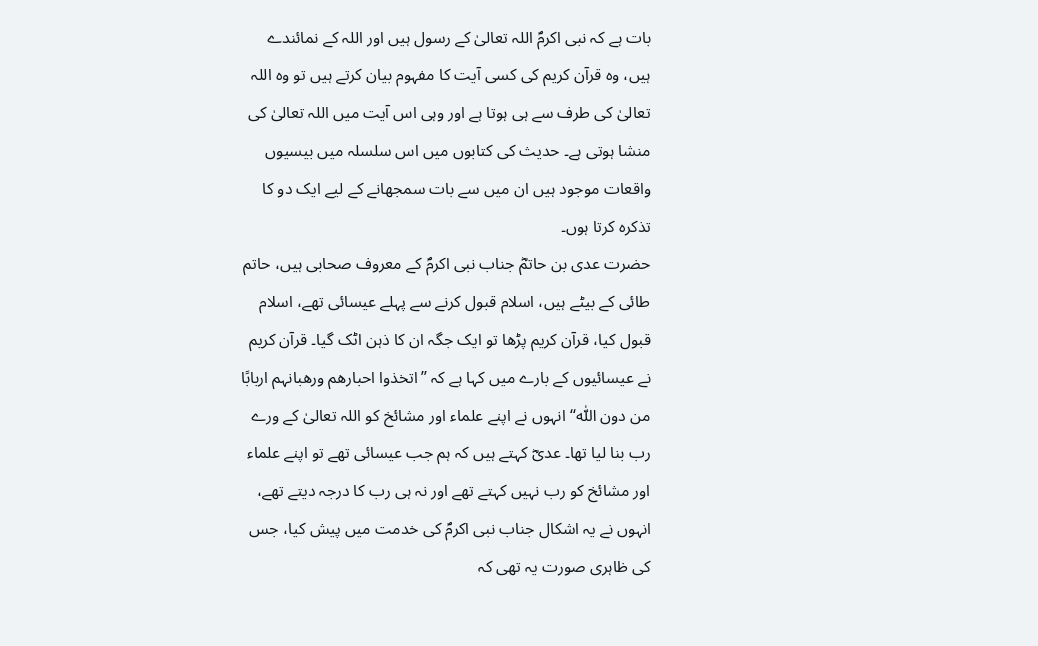بات ہے کہ نبی اکرمؐ اللہ تعالیٰ کے رسول ہیں اور اللہ کے نمائندے ہیں، وہ قرآن کریم کی کسی آیت کا مفہوم بیان کرتے ہیں تو وہ اللہ تعالیٰ کی طرف سے ہی ہوتا ہے اور وہی اس آیت میں اللہ تعالیٰ کی منشا ہوتی ہے۔ حدیث کی کتابوں میں اس سلسلہ میں بیسیوں واقعات موجود ہیں ان میں سے بات سمجھانے کے لیے ایک دو کا تذکرہ کرتا ہوں۔
حضرت عدی بن حاتمؓ جناب نبی اکرمؐ کے معروف صحابی ہیں، حاتم طائی کے بیٹے ہیں، اسلام قبول کرنے سے پہلے عیسائی تھے، اسلام قبول کیا، قرآن کریم پڑھا تو ایک جگہ ان کا ذہن اٹک گیا۔ قرآن کریم نے عیسائیوں کے بارے میں کہا ہے کہ ’’اتخذوا احبارھم ورھبانہم اربابًا من دون اللّٰہ‘‘ انہوں نے اپنے علماء اور مشائخ کو اللہ تعالیٰ کے ورے رب بنا لیا تھا۔ عدیؓ کہتے ہیں کہ ہم جب عیسائی تھے تو اپنے علماء اور مشائخ کو رب نہیں کہتے تھے اور نہ ہی رب کا درجہ دیتے تھے، انہوں نے یہ اشکال جناب نبی اکرمؐ کی خدمت میں پیش کیا، جس کی ظاہری صورت یہ تھی کہ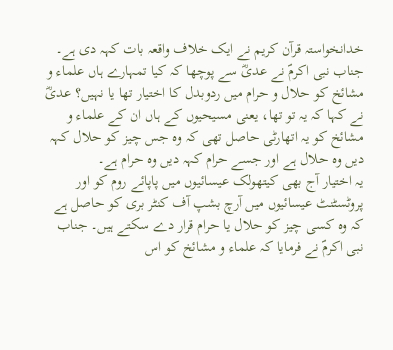خدانخواستہ قرآن کریم نے ایک خلاف واقعہ بات کہہ دی ہے۔ جناب نبی اکرمؐ نے عدیؓ سے پوچھا کہ کیا تمہارے ہاں علماء و مشائخ کو حلال و حرام میں ردوبدل کا اختیار تھا یا نہیں؟ عدیؓ نے کہا کہ یہ تو تھا، یعنی مسیحیوں کے ہاں ان کے علماء و مشائخ کو یہ اتھارٹی حاصل تھی کہ وہ جس چیز کو حلال کہہ دیں وہ حلال ہے اور جسے حرام کہہ دیں وہ حرام ہے۔
یہ اختیار آج بھی کیتھولک عیسائیوں میں پاپائے روم کو اور پروٹسٹنٹ عیسائیوں میں آرچ بشپ آف کنٹر بری کو حاصل ہے کہ وہ کسی چیز کو حلال یا حرام قرار دے سکتے ہیں۔ جناب نبی اکرمؐ نے فرمایا کہ علماء و مشائخ کو اس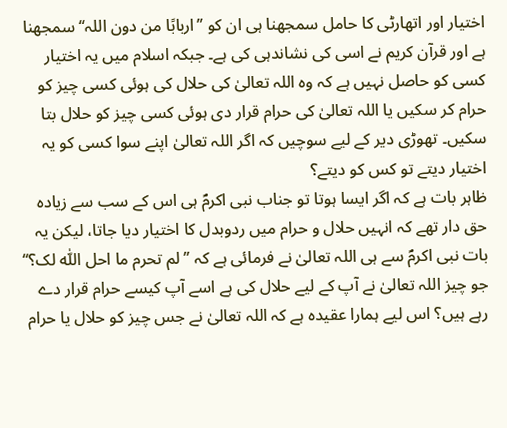اختیار اور اتھارٹی کا حامل سمجھنا ہی ان کو ’’اربابًا من دون اللہ‘‘ سمجھنا ہے اور قرآن کریم نے اسی کی نشاندہی کی ہے۔ جبکہ اسلام میں یہ اختیار کسی کو حاصل نہیں ہے کہ وہ اللہ تعالیٰ کی حلال کی ہوئی کسی چیز کو حرام کر سکیں یا اللہ تعالیٰ کی حرام قرار دی ہوئی کسی چیز کو حلال بتا سکیں۔ تھوڑی دیر کے لیے سوچیں کہ اگر اللہ تعالیٰ اپنے سوا کسی کو یہ اختیار دیتے تو کس کو دیتے؟
ظاہر بات ہے کہ اگر ایسا ہوتا تو جناب نبی اکرمؐ ہی اس کے سب سے زیادہ حق دار تھے کہ انہیں حلال و حرام میں ردوبدل کا اختیار دیا جاتا، لیکن یہ بات نبی اکرمؐ سے ہی اللہ تعالیٰ نے فرمائی ہے کہ ’’لم تحرم ما احل اللّٰہ لک؟‘‘ جو چیز اللہ تعالیٰ نے آپ کے لیے حلال کی ہے اسے آپ کیسے حرام قرار دے رہے ہیں؟ اس لیے ہمارا عقیدہ ہے کہ اللہ تعالیٰ نے جس چیز کو حلال یا حرام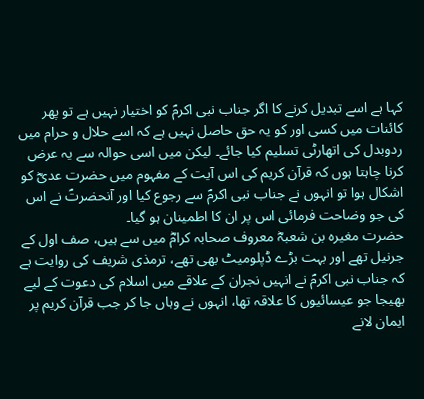کہا ہے اسے تبدیل کرنے کا اگر جناب نبی اکرمؐ کو اختیار نہیں ہے تو پھر کائنات میں کسی اور کو یہ حق حاصل نہیں ہے کہ اسے حلال و حرام میں ردوبدل کی اتھارٹی تسلیم کیا جائے۔ لیکن میں اسی حوالہ سے یہ عرض کرنا چاہتا ہوں کہ قرآن کریم کی اس آیت کے مفہوم میں حضرت عدیؓ کو اشکال ہوا تو انہوں نے جناب نبی اکرمؐ سے رجوع کیا اور آنحضرتؐ نے اس کی جو وضاحت فرمائی اس پر ان کا اطمینان ہو گیا۔
حضرت مغیرہ بن شعبہؓ معروف صحابہ کرامؓ میں سے ہیں، صف اول کے جرنیل تھے اور بہت بڑے ڈپلومیٹ بھی تھے، ترمذی شریف کی روایت ہے کہ جناب نبی اکرمؐ نے انہیں نجران کے علاقے میں اسلام کی دعوت کے لیے بھیجا جو عیسائیوں کا علاقہ تھا، انہوں نے وہاں جا کر جب قرآن کریم پر ایمان لانے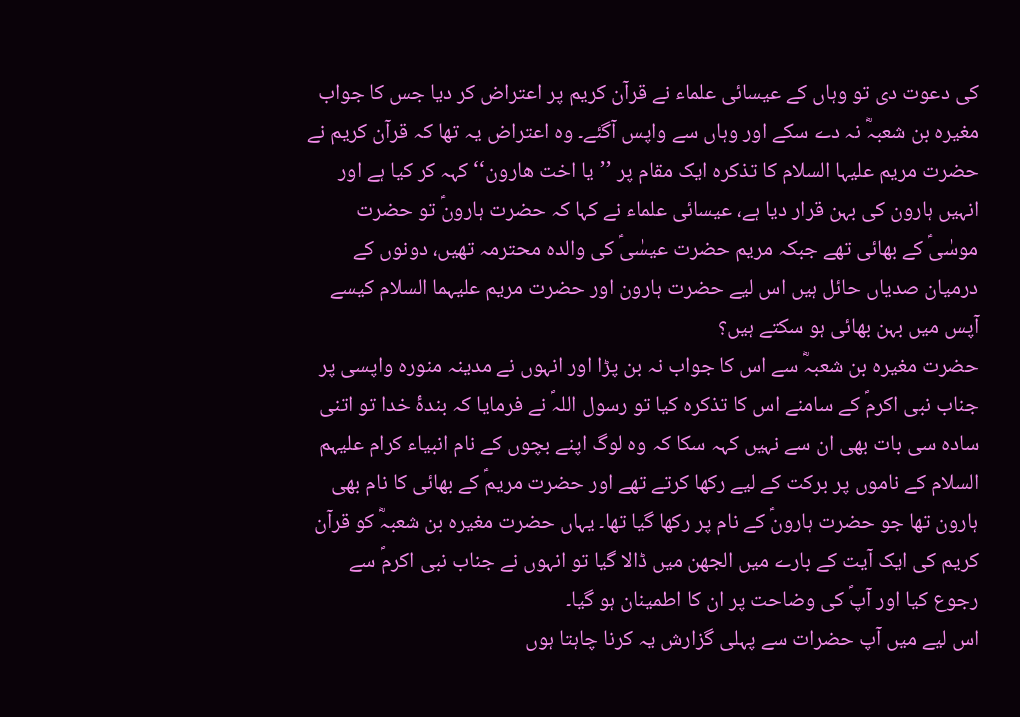کی دعوت دی تو وہاں کے عیسائی علماء نے قرآن کریم پر اعتراض کر دیا جس کا جواب مغیرہ بن شعبہؓ نہ دے سکے اور وہاں سے واپس آگئے۔ وہ اعتراض یہ تھا کہ قرآن کریم نے حضرت مریم علیہا السلام کا تذکرہ ایک مقام پر ’’یا اخت ھارون‘‘ کہہ کر کیا ہے اور انہیں ہارون کی بہن قرار دیا ہے، عیسائی علماء نے کہا کہ حضرت ہارونؑ تو حضرت موسٰیؑ کے بھائی تھے جبکہ مریم حضرت عیسٰیؑ کی والدہ محترمہ تھیں، دونوں کے درمیان صدیاں حائل ہیں اس لیے حضرت ہارون اور حضرت مریم علیہما السلام کیسے آپس میں بہن بھائی ہو سکتے ہیں؟
حضرت مغیرہ بن شعبہؓ سے اس کا جواب نہ بن پڑا اور انہوں نے مدینہ منورہ واپسی پر جناب نبی اکرمؐ کے سامنے اس کا تذکرہ کیا تو رسول اللہؐ نے فرمایا کہ بندۂ خدا تو اتنی سادہ سی بات بھی ان سے نہیں کہہ سکا کہ وہ لوگ اپنے بچوں کے نام انبیاء کرام علیہم السلام کے ناموں پر برکت کے لیے رکھا کرتے تھے اور حضرت مریمؑ کے بھائی کا نام بھی ہارون تھا جو حضرت ہارونؑ کے نام پر رکھا گیا تھا۔ یہاں حضرت مغیرہ بن شعبہؓ کو قرآن کریم کی ایک آیت کے بارے میں الجھن میں ڈالا گیا تو انہوں نے جناب نبی اکرمؐ سے رجوع کیا اور آپؐ کی وضاحت پر ان کا اطمینان ہو گیا۔
اس لیے میں آپ حضرات سے پہلی گزارش یہ کرنا چاہتا ہوں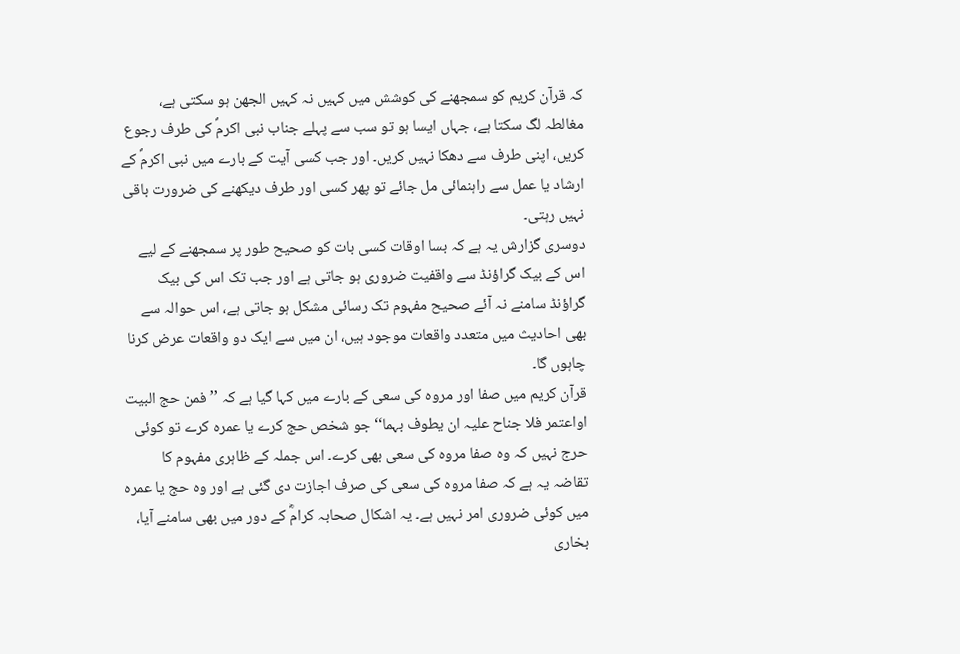کہ قرآن کریم کو سمجھنے کی کوشش میں کہیں نہ کہیں الجھن ہو سکتی ہے، مغالطہ لگ سکتا ہے، جہاں ایسا ہو تو سب سے پہلے جناب نبی اکرمؐ کی طرف رجوع کریں، اپنی طرف سے دھکا نہیں کریں۔ اور جب کسی آیت کے بارے میں نبی اکرمؐ کے ارشاد یا عمل سے راہنمائی مل جائے تو پھر کسی اور طرف دیکھنے کی ضرورت باقی نہیں رہتی۔
دوسری گزارش یہ ہے کہ بسا اوقات کسی بات کو صحیح طور پر سمجھنے کے لیے اس کے بیک گراؤنڈ سے واقفیت ضروری ہو جاتی ہے اور جب تک اس کی بیک گراؤنڈ سامنے نہ آئے صحیح مفہوم تک رسائی مشکل ہو جاتی ہے، اس حوالہ سے بھی احادیث میں متعدد واقعات موجود ہیں، ان میں سے ایک دو واقعات عرض کرنا چاہوں گا۔
قرآن کریم میں صفا اور مروہ کی سعی کے بارے میں کہا گیا ہے کہ ’’فمن حج البیت اواعتمر فلا جناح علیہ ان یطوف بہما‘‘ جو شخص حج کرے یا عمرہ کرے تو کوئی حرج نہیں کہ وہ صفا مروہ کی سعی بھی کرے۔ اس جملہ کے ظاہری مفہوم کا تقاضہ یہ ہے کہ صفا مروہ کی سعی کی صرف اجازت دی گئی ہے اور وہ حج یا عمرہ میں کوئی ضروری امر نہیں ہے۔ یہ اشکال صحابہ کرامؓ کے دور میں بھی سامنے آیا، بخاری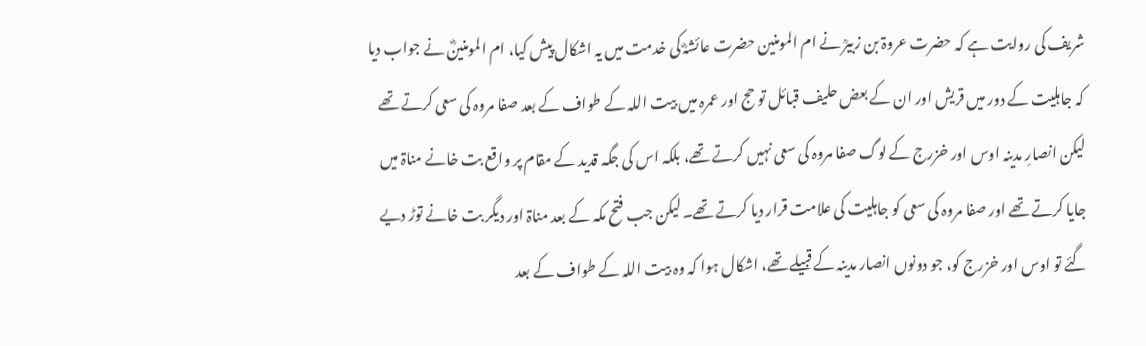شریف کی روایت ہے کہ حضرت عروۃ بن زبیرؒ نے ام المومنین حضرت عائشہؓ کی خدمت میں یہ اشکال پیش کیا، ام المومنینؓ نے جواب دیا کہ جاہلیت کے دور میں قریش اور ان کے بعض حلیف قبائل تو حج اور عمرہ میں بیت اللہ کے طواف کے بعد صفا مروہ کی سعی کرتے تھے لیکن انصارِ مدینہ اوس اور خزرج کے لوگ صفا مروہ کی سعی نہیں کرتے تھے، بلکہ اس کی جگہ قدید کے مقام پر واقع بت خانے مناۃ میں جایا کرتے تھے اور صفا مروہ کی سعی کو جاہلیت کی علامت قرار دیا کرتے تھے۔ لیکن جب فتح مکہ کے بعد مناۃ اور دیگر بت خانے توڑ دیے گئے تو اوس اور خزرج کو، جو دونوں انصار مدینہ کے قبیلے تھے، اشکال ہوا کہ وہ بیت اللہ کے طواف کے بعد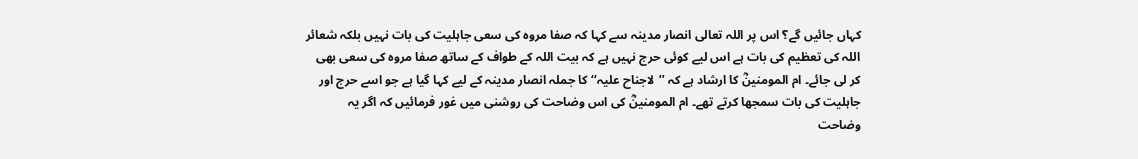کہاں جائیں گے؟ اس پر اللہ تعالی انصار مدینہ سے کہا کہ صفا مروہ کی سعی جاہلیت کی بات نہیں بلکہ شعائر اللہ کی تعظیم کی بات ہے اس لیے کوئی حرج نہیں ہے کہ بیت اللہ کے طواف کے ساتھ صفا مروہ کی سعی بھی کر لی جائے۔ ام المومنینؓ کا ارشاد ہے کہ ’’لاجناح علیہ‘‘ کا جملہ انصار مدینہ کے لیے کہا گیا ہے جو اسے حرج اور جاہلیت کی بات سمجھا کرتے تھے۔ ام المومنینؓ کی اس وضاحت کی روشنی میں غور فرمائیں کہ اگر یہ وضاحت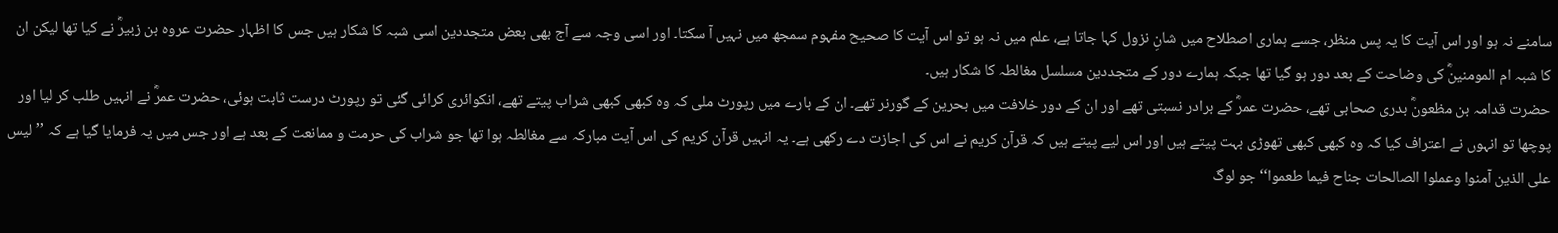سامنے نہ ہو اور اس آیت کا یہ پس منظر، جسے ہماری اصطلاح میں شانِ نزول کہا جاتا ہے، علم میں نہ ہو تو اس آیت کا صحیح مفہوم سمجھ میں نہیں آ سکتا۔ اور اسی وجہ سے آج بھی بعض متجددین اسی شبہ کا شکار ہیں جس کا اظہار حضرت عروہ بن زبیرؓ نے کیا تھا لیکن ان کا شبہ ام المومنینؓ کی وضاحت کے بعد دور ہو گیا تھا جبکہ ہمارے دور کے متجددین مسلسل مغالطہ کا شکار ہیں۔
حضرت قدامہ بن مظعونؓ بدری صحابی تھے، حضرت عمرؓ کے برادر نسبتی تھے اور ان کے دور خلافت میں بحرین کے گورنر تھے۔ ان کے بارے میں رپورٹ ملی کہ وہ کبھی کبھی شراب پیتے تھے، انکوائری کرائی گئی تو رپورٹ درست ثابت ہوئی، حضرت عمرؓ نے انہیں طلب کر لیا اور پوچھا تو انہوں نے اعتراف کیا کہ وہ کبھی کبھی تھوڑی بہت پیتے ہیں اور اس لیے پیتے ہیں کہ قرآن کریم نے اس کی اجازت دے رکھی ہے۔ یہ انہیں قرآن کریم کی اس آیت مبارکہ سے مغالطہ ہوا تھا جو شراب کی حرمت و ممانعت کے بعد ہے اور جس میں یہ فرمایا گیا ہے کہ ’’لیس علی الذین آمنوا وعملوا الصالحات جناح فیما طعموا‘‘ جو لوگ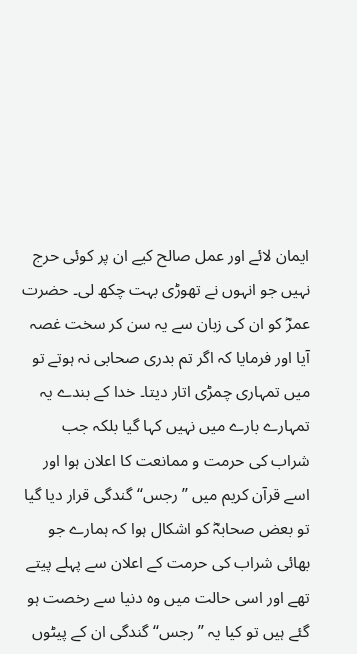ایمان لائے اور عمل صالح کیے ان پر کوئی حرج نہیں جو انہوں نے تھوڑی بہت چکھ لی۔ حضرت عمرؓ کو ان کی زبان سے یہ سن کر سخت غصہ آیا اور فرمایا کہ اگر تم بدری صحابی نہ ہوتے تو میں تمہاری چمڑی اتار دیتا۔ خدا کے بندے یہ تمہارے بارے میں نہیں کہا گیا بلکہ جب شراب کی حرمت و ممانعت کا اعلان ہوا اور اسے قرآن کریم میں ’’رجس‘‘ گندگی قرار دیا گیا تو بعض صحابہؓ کو اشکال ہوا کہ ہمارے جو بھائی شراب کی حرمت کے اعلان سے پہلے پیتے تھے اور اسی حالت میں وہ دنیا سے رخصت ہو گئے ہیں تو کیا یہ ’’رجس‘‘ گندگی ان کے پیٹوں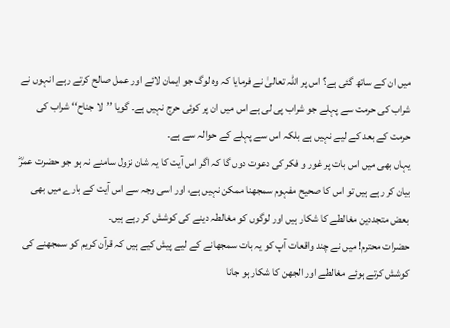میں ان کے ساتھ گئی ہے؟ اس پر اللہ تعالیٰ نے فرمایا کہ وہ لوگ جو ایمان لائے اور عمل صالح کرتے رہے انہوں نے شراب کی حرمت سے پہلے جو شراب پی لی ہے اس میں ان پر کوئی حرج نہیں ہے۔ گویا ’’لا جناح‘‘ شراب کی حرمت کے بعد کے لیے نہیں ہے بلکہ اس سے پہلے کے حوالہ سے ہے۔
یہاں بھی میں اس بات پر غور و فکر کی دعوت دوں گا کہ اگر اس آیت کا یہ شان نزول سامنے نہ ہو جو حضرت عمرؓ بیان کر رہے ہیں تو اس کا صحیح مفہوم سمجھنا ممکن نہیں ہے، اور اسی وجہ سے اس آیت کے بارے میں بھی بعض متجددین مغالطے کا شکار ہیں اور لوگوں کو مغالطہ دینے کی کوشش کر رہے ہیں۔
حضرات محترم! میں نے چند واقعات آپ کو یہ بات سمجھانے کے لیے پیش کیے ہیں کہ قرآن کریم کو سمجھنے کی کوشش کرتے ہوئے مغالطے اور الجھن کا شکار ہو جانا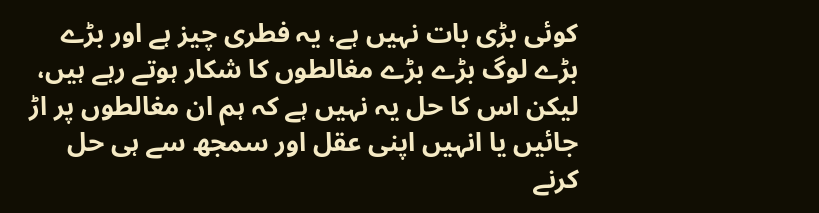کوئی بڑی بات نہیں ہے، یہ فطری چیز ہے اور بڑے بڑے لوگ بڑے بڑے مغالطوں کا شکار ہوتے رہے ہیں، لیکن اس کا حل یہ نہیں ہے کہ ہم ان مغالطوں پر اڑ جائیں یا انہیں اپنی عقل اور سمجھ سے ہی حل کرنے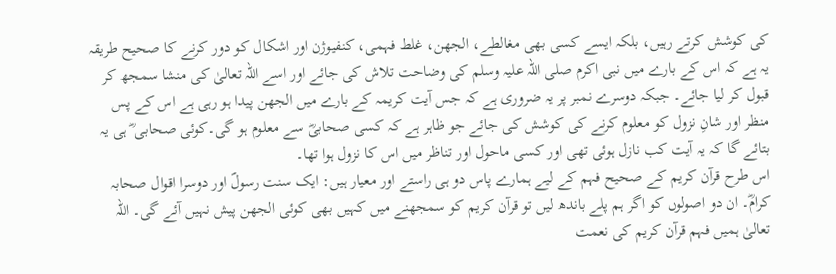کی کوشش کرتے رہیں، بلکہ ایسے کسی بھی مغالطے، الجھن، غلط فہمی، کنفیوژن اور اشکال کو دور کرنے کا صحیح طریقہ یہ ہے کہ اس کے بارے میں نبی اکرم صلی اللہ علیہ وسلم کی وضاحت تلاش کی جائے اور اسے اللہ تعالیٰ کی منشا سمجھ کر قبول کر لیا جائے۔ جبکہ دوسرے نمبر پر یہ ضروری ہے کہ جس آیت کریمہ کے بارے میں الجھن پیدا ہو رہی ہے اس کے پس منظر اور شانِ نزول کو معلوم کرنے کی کوشش کی جائے جو ظاہر ہے کہ کسی صحابیؓ سے معلوم ہو گی۔کوئی صحابی ؓ ہی یہ بتائے گا کہ یہ آیت کب نازل ہوئی تھی اور کسی ماحول اور تناظر میں اس کا نزول ہوا تھا۔
اس طرح قرآن کریم کے صحیح فہم کے لیے ہمارے پاس دو ہی راستے اور معیار ہیں: ایک سنت رسولؐ اور دوسرا اقوال صحابہ کرامؓ۔ ان دو اصولوں کو اگر ہم پلے باندھ لیں تو قرآن کریم کو سمجھنے میں کہیں بھی کوئی الجھن پیش نہیں آئے گی۔ اللہ تعالیٰ ہمیں فہم قرآن کریم کی نعمت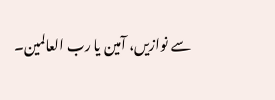سے نوازیں، آمین یا رب العالمین۔